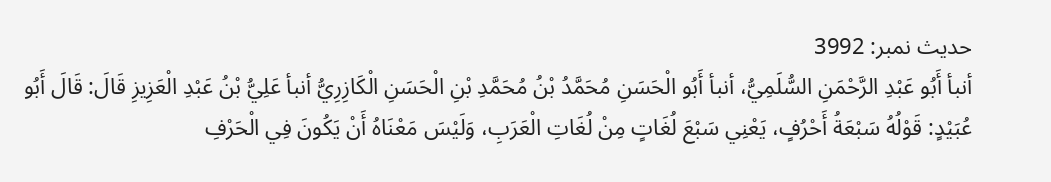حدیث نمبر: 3992
أنبأ أَبُو عَبْدِ الرَّحْمَنِ السُّلَمِيُّ، أنبأ أَبُو الْحَسَنِ مُحَمَّدُ بْنُ مُحَمَّدِ بْنِ الْحَسَنِ الْكَازِرِيُّ أنبأ عَلِيُّ بْنُ عَبْدِ الْعَزِيزِ قَالَ: قَالَ أَبُو عُبَيْدٍ: قَوْلُهُ سَبْعَةُ أَحْرُفٍ، يَعْنِي سَبْعَ لُغَاتٍ مِنْ لُغَاتِ الْعَرَبِ، وَلَيْسَ مَعْنَاهُ أَنْ يَكُونَ فِي الْحَرْفِ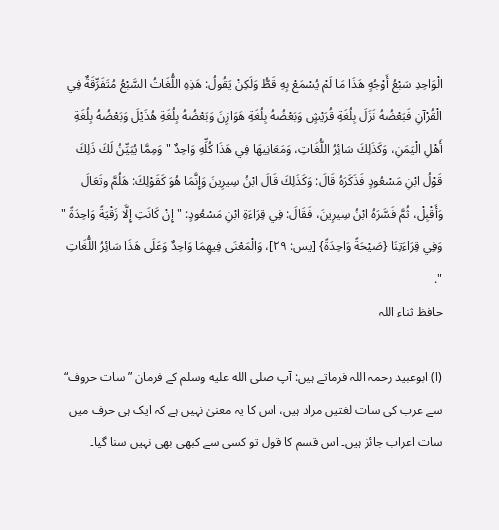الْوَاحِدِ سَبْعُ أَوْجُهٍ هَذَا مَا لَمْ يُسْمَعْ بِهِ قَطُّ وَلَكِنْ يَقُولُ: هَذِهِ اللُّغَاتُ السَّبْعُ مُتَفَرِّقَةٌ فِي الْقُرْآنِ فَبَعْضُهُ نَزَلَ بِلُغَةِ قُرَيْشٍ وَبَعْضُهُ بِلُغَةِ هَوَازِنَ وَبَعْضُهُ بِلُغَةِ هُذَيْلَ وَبَعْضُهُ بِلُغَةِ أَهْلِ الْيَمَنِ، وَكَذَلِكَ سَائِرُ اللُّغَاتِ، وَمَعَانِيهَا فِي هَذَا كُلِّهِ وَاحِدٌ " وَمِمَّا يُبَيِّنُ لَكَ ذَلِكَ قَوْلُ ابْنِ مَسْعُودٍ فَذَكَرَهُ قَالَ: وَكَذَلِكَ قَالَ ابْنُ سِيرِينَ وَإِنَّمَا هُوَ كَقَوْلِكَ: هَلُمَّ وتَعَالَ وَأَقْبِلْ، ثُمَّ فَسَّرَهُ ابْنُ سِيرِينَ، فَقَالَ: فِي قِرَاءَةِ ابْنِ مَسْعُودٍ: " إِنْ كَانَتِ إِلَّا زَقْيَةً وَاحِدَةً " وَفِي قِرَاءَتِنَا {صَيْحَةً وَاحِدَةً} [يس: ٢٩]، وَالْمَعْنَى فِيهِمَا وَاحِدٌ وَعَلَى هَذَا سَائِرُ اللُّغَاتِ ".
حافظ ثناء اللہ

(ا) ابوعبید رحمہ اللہ فرماتے ہیں: آپ صلى الله عليه وسلم کے فرمان ”سات حروف“ سے عرب کی سات لغتیں مراد ہیں، اس کا یہ معنیٰ نہیں ہے کہ ایک ہی حرف میں سات اعراب جائز ہیں۔ اس قسم کا قول تو کسی سے کبھی بھی نہیں سنا گیا۔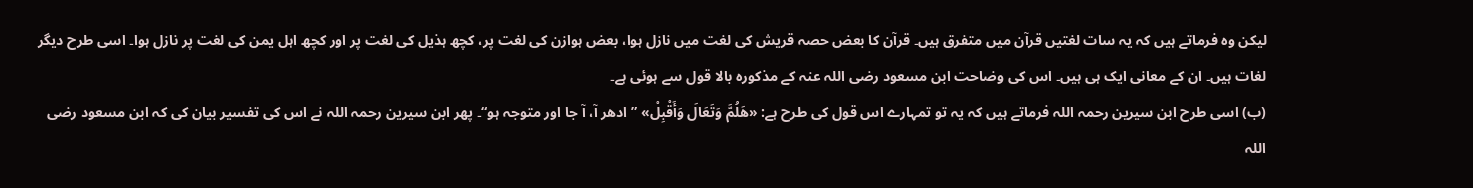لیکن وہ فرماتے ہیں کہ یہ سات لغتیں قرآن میں متفرق ہیں۔ قرآن کا بعض حصہ قریش کی لغت میں نازل ہوا، بعض ہوازن کی لغت پر، کچھ ہذیل کی لغت پر اور کچھ اہل یمن کی لغت پر نازل ہوا۔ اسی طرح دیگر لغات ہیں۔ ان کے معانی ایک ہی ہیں۔ اس کی وضاحت ابن مسعود رضی اللہ عنہ کے مذکورہ بالا قول سے ہوئی ہے۔
(ب) اسی طرح ابن سیرین رحمہ اللہ فرماتے ہیں کہ یہ تو تمہارے اس قول کی طرح ہے: «هَلُمَّ وَتَعَالَ وَأَقْبِلْ» ”ادھر آ، آ جا اور متوجہ ہو“۔ پھر ابن سیرین رحمہ اللہ نے اس کی تفسیر بیان کی کہ ابن مسعود رضی اللہ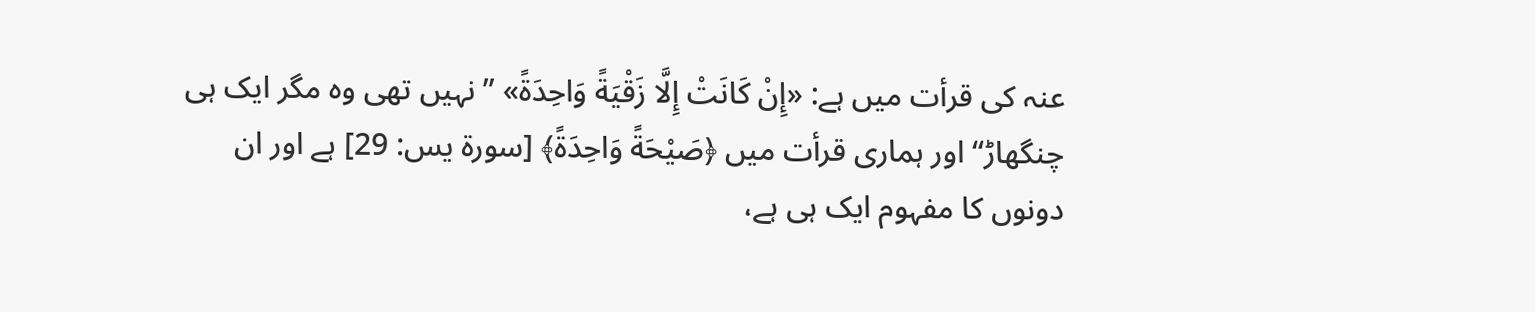عنہ کی قرأت میں ہے: «إِنْ کَانَتْ إِلَّا زَقْيَةً وَاحِدَةً» ”نہیں تھی وہ مگر ایک ہی چنگھاڑ“ اور ہماری قرأت میں ﴿صَيْحَةً وَاحِدَةً﴾ [سورة يس: 29] ہے اور ان دونوں کا مفہوم ایک ہی ہے،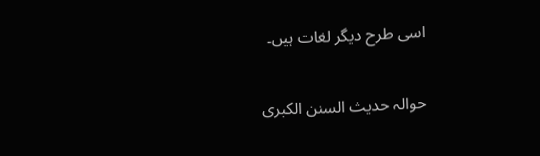اسی طرح دیگر لغات ہیں۔

حوالہ حدیث السنن الكبرى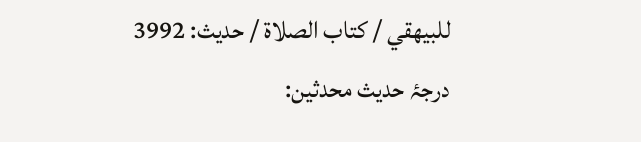للبيهقي / كتاب الصلاة / حدیث: 3992
درجۂ حدیث محدثین: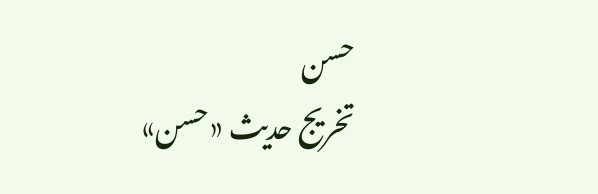حسن
تخریج حدیث «حسن»